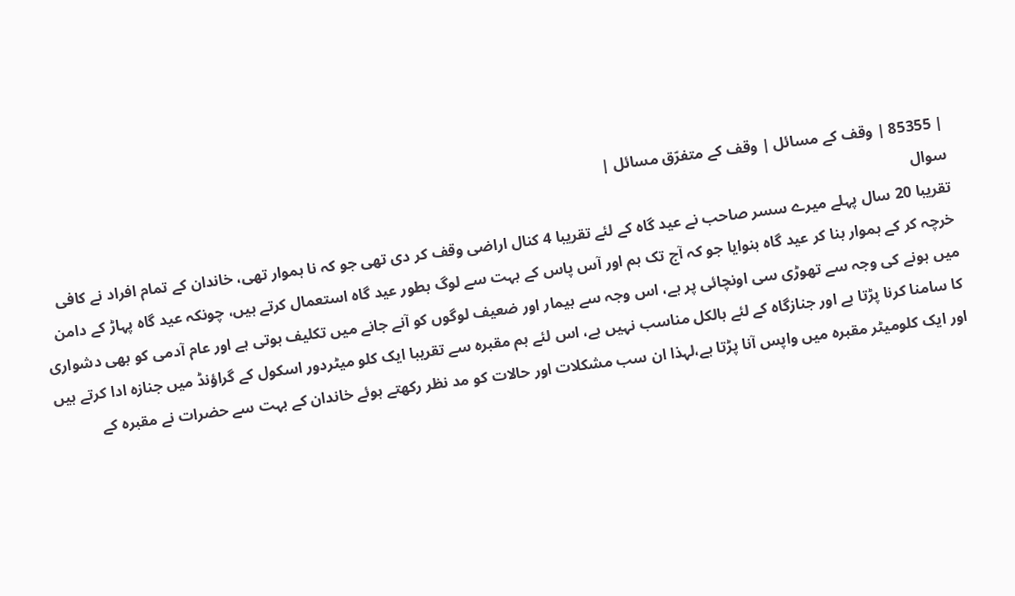| 85355 | وقف کے مسائل | وقف کے متفرّق مسائل |
سوال
تقریبا 20 سال پہلے میرے سسر صاحب نے عید گاہ کے لئے تقریبا 4 کنال اراضی وقف کر دی تھی جو کہ نا ہموار تھی، خاندان کے تمام افراد نے کافی خرچہ کر کے ہموار بنا کر عید گاہ بنوایا جو کہ آج تک ہم اور آس پاس کے بہت سے لوگ بطور عید گاہ استعمال کرتے ہیں، چونکہ عید گاہ پہاڑ کے دامن میں ہونے کی وجہ سے تھوڑی سی اونچائی پر ہے، اس وجہ سے بیمار اور ضعیف لوگوں کو آنے جانے میں تکلیف ہوتی ہے اور عام آدمی کو بھی دشواری کا سامنا کرنا پڑتا ہے اور جنازگاہ کے لئے بالکل مناسب نہیں ہے، اس لئے ہم مقبرہ سے تقریبا ایک کلو میٹردور اسکول کے گراؤنڈ میں جنازہ ادا کرتے ہیں اور ایک کلومیٹر مقبرہ میں واپس آنا پڑتا ہے،لہذا ان سب مشکلات اور حالات کو مد نظر رکھتے ہوئے خاندان کے بہت سے حضرات نے مقبرہ کے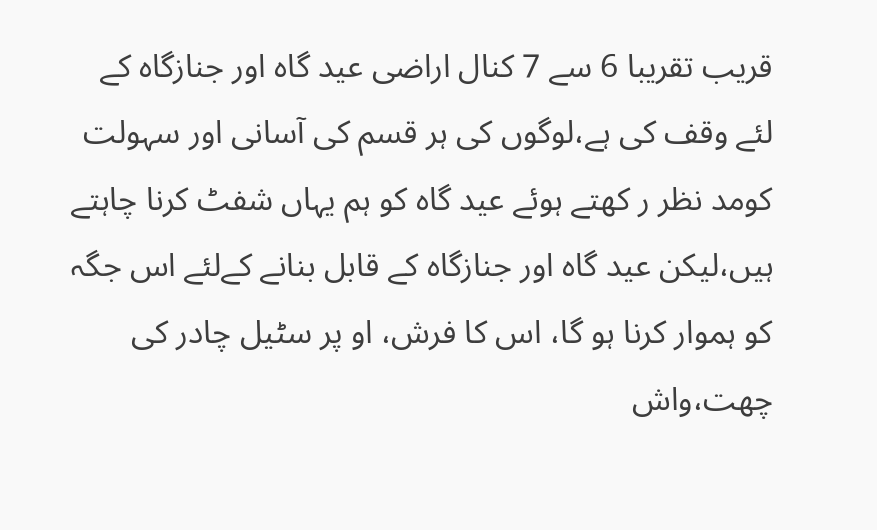قریب تقریبا 6 سے 7 کنال اراضی عید گاہ اور جنازگاہ کے لئے وقف کی ہے،لوگوں کی ہر قسم کی آسانی اور سہولت کومد نظر ر کھتے ہوئے عید گاہ کو ہم یہاں شفٹ کرنا چاہتے ہیں،لیکن عید گاہ اور جنازگاہ کے قابل بنانے کےلئے اس جگہ کو ہموار کرنا ہو گا، اس کا فرش، او پر سٹیل چادر کی چھت،واش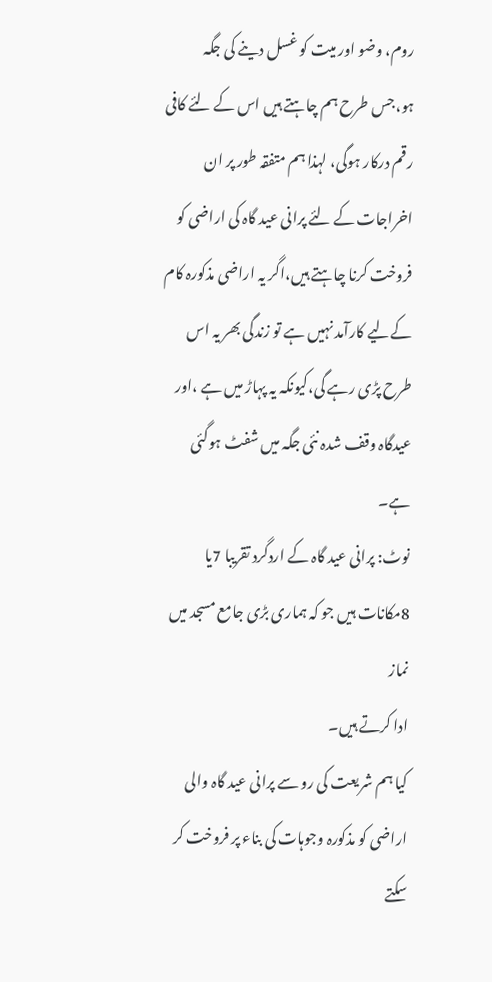روم، وضو اور میت کو غسل دینے کی جگہ ہو،جس طرح ہم چاہتے ہیں اس کے لئے کافی رقم درکار ہوگی، لہذا ہم متفقہ طور پر ان اخراجات کے لئے پرانی عید گاہ کی اراضی کو فروخت کرنا چاہتے ہیں،اگر یہ اراضی مذکورہ کام کےلیے کارآمد نہیں ہے تو زندگی بھر یہ اس طرح پڑی رہے گی،کیونکہ یہ پہاڑ میں ہے ،اور عیدگاہ وقف شدہ نئی جگہ میں شفٹ ہوگئی ہے۔
نوٹ: پرانی عید گاہ کے اردگرد تقریبا 7یا 8مکانات ہیں جو کہ ہماری بڑی جامع مسجد میں نماز
ادا کرتے ہیں۔
کیا ہم شریعت کی رو سے پرانی عید گاہ والی اراضی کو مذکورہ وجوہات کی بناء پر فروخت کر سکتے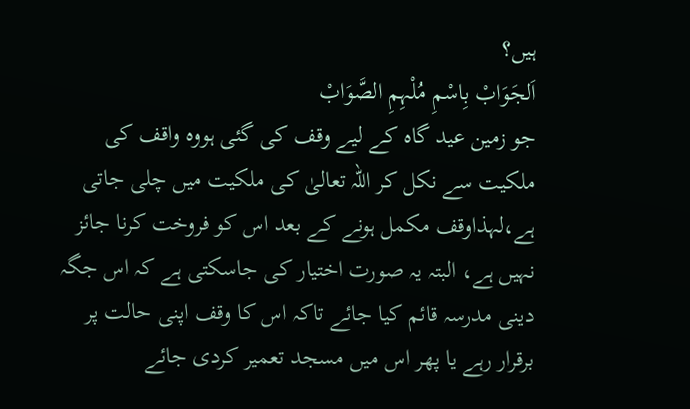ہیں؟
اَلجَوَابْ بِاسْمِ مُلْہِمِ الصَّوَابْ
جو زمین عید گاہ کے لیے وقف کی گئی ہووہ واقف کی ملکیت سے نکل کر اللہ تعالیٰ کی ملکیت میں چلی جاتی ہے،لہذاوقف مکمل ہونے کے بعد اس کو فروخت کرنا جائز نہیں ہے، البتہ یہ صورت اختیار کی جاسکتی ہے کہ اس جگہ دینی مدرسہ قائم کیا جائے تاکہ اس کا وقف اپنی حالت پر برقرار رہے یا پھر اس میں مسجد تعمیر کردی جائے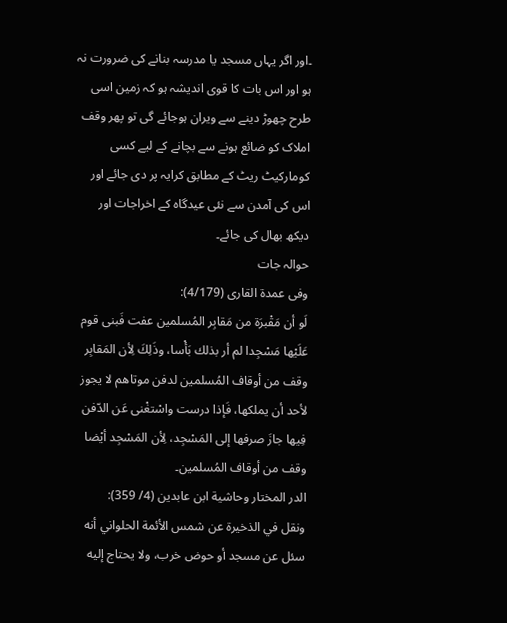۔اور اگر یہاں مسجد یا مدرسہ بنانے کی ضرورت نہ ہو اور اس بات کا قوی اندیشہ ہو کہ زمین اسی طرح چھوڑ دینے سے ویران ہوجائے گی تو پھر وقف املاک کو ضائع ہونے سے بچانے کے لیے کسی کومارکیٹ ریٹ کے مطابق کرایہ پر دی جائے اور اس کی آمدن سے نئی عیدگاہ کے اخراجات اور دیکھ بھال کی جائے۔
حوالہ جات
وفی عمدة القاری (4/179):
لَو أن مَقْبرَة من مَقابِر المُسلمين عفت فَبنى قوم عَلَيْها مَسْجِدا لم أر بذلك بَأْسا، وذَلِكَ لِأن المَقابِر وقف من أوقاف المُسلمين لدفن موتاهم لا يجوز لأحد أن يملكها، فَإذا درست واسْتغْنى عَن الدّفن فِيها جازَ صرفها إلى المَسْجِد، لِأن المَسْجِد أيْضا وقف من أوقاف المُسلمين۔
الدر المختار وحاشية ابن عابدين (4/ 359):
ونقل في الذخيرة عن شمس الأئمة الحلواني أنه سئل عن مسجد أو حوض خرب، ولا يحتاج إليه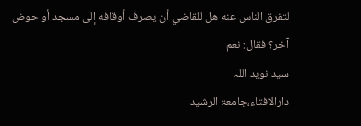لتفرق الناس عنه هل للقاضي أن يصرف أوقافه إلى مسجد أو حوض آخر؟ فقال: نعم
سید نوید اللہ
دارالافتاء،جامعۃ الرشید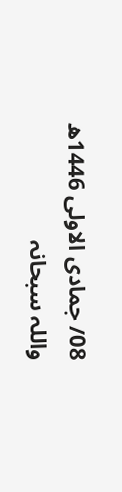08/ جمادی الاولی 1446ھ
واللہ سبحانہ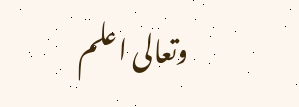وتعالی اعلم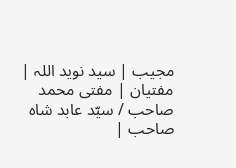مجیب | سید نوید اللہ | مفتیان | مفتی محمد صاحب / سیّد عابد شاہ صاحب |